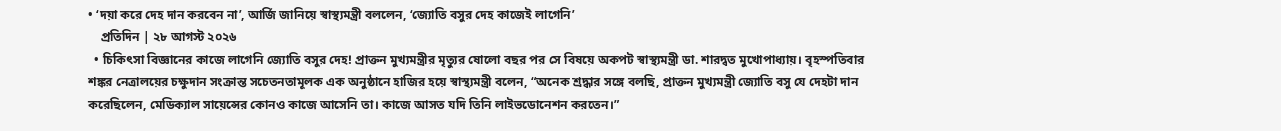• ‘দয়া করে দেহ দান করবেন না’, আর্জি জানিয়ে স্বাস্থ্যমন্ত্রী বললেন, ‘জ্যোতি বসুর দেহ কাজেই লাগেনি’
    প্রতিদিন | ২৮ আগস্ট ২০২৬
  • চিকিৎসা বিজ্ঞানের কাজে লাগেনি জ্যোতি বসুর দেহ! প্রাক্তন মুখ্যমন্ত্রীর মৃত্যুর ষোলো বছর পর সে বিষয়ে অকপট স্বাস্থ্যমন্ত্রী ডা. শারদ্বত মুখোপাধ্যায়। বৃহস্পতিবার শঙ্কর নেত্রালয়ের চক্ষুদান সংক্রান্ত সচেতনতামূলক এক অনুষ্ঠানে হাজির হয়ে স্বাস্থ্যমন্ত্রী বলেন, “অনেক শ্রদ্ধার সঙ্গে বলছি, প্রাক্তন মুখ্যমন্ত্রী জ্যোতি বসু যে দেহটা দান করেছিলেন, মেডিক্যাল সায়েন্সের কোনও কাজে আসেনি তা। কাজে আসত যদি তিনি লাইভডোনেশন করতেন।”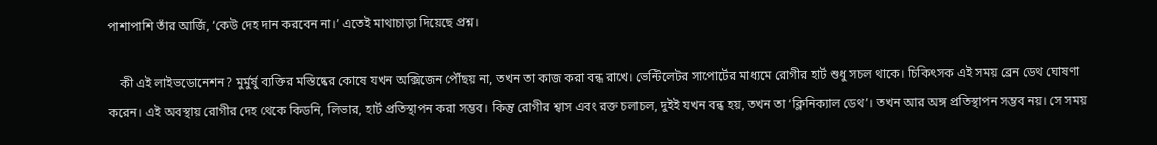পাশাপাশি তাঁর আর্জি, ‘কেউ দেহ দান করবেন না।’ এতেই মাথাচাড়া দিয়েছে প্রশ্ন।

    কী এই লাইভডোনেশন? মুর্মুর্ষু ব্যক্তির মস্তিষ্কের কোষে যখন অক্সিজেন পৌঁছয় না, তখন তা কাজ করা বন্ধ রাখে। ভেন্টিলেটর সাপোর্টের মাধ্যমে রোগীর হার্ট শুধু সচল থাকে। চিকিৎসক এই সময় ব্রেন ডেথ ঘোষণা করেন। এই অবস্থায় রোগীর দেহ থেকে কিডনি, লিভার, হার্ট প্রতিস্থাপন করা সম্ভব। কিন্তু রোগীর শ্বাস এবং রক্ত চলাচল, দুইই যখন বন্ধ হয়, তখন তা ‘ক্লিনিক্যাল ডেথ’। তখন আর অঙ্গ প্রতিস্থাপন সম্ভব নয়। সে সময়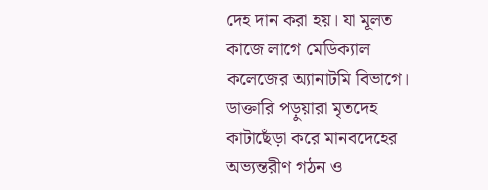দেহ দান করা হয়। যা মূলত কাজে লাগে মেডিক্যাল কলেজের অ্যানাটমি বিভাগে। ডাক্তারি পড়ুয়ারা মৃতদেহ কাটাছেঁড়া করে মানবদেহের অভ্যন্তরীণ গঠন ও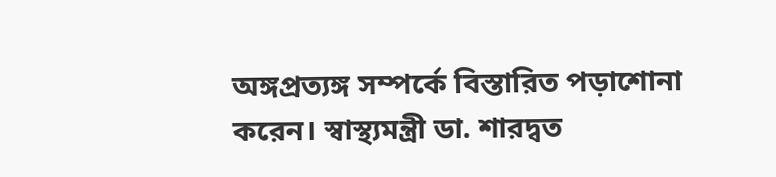অঙ্গপ্রত্যঙ্গ সম্পর্কে বিস্তারিত পড়াশোনা করেন। স্বাস্থ্যমন্ত্রী ডা. শারদ্বত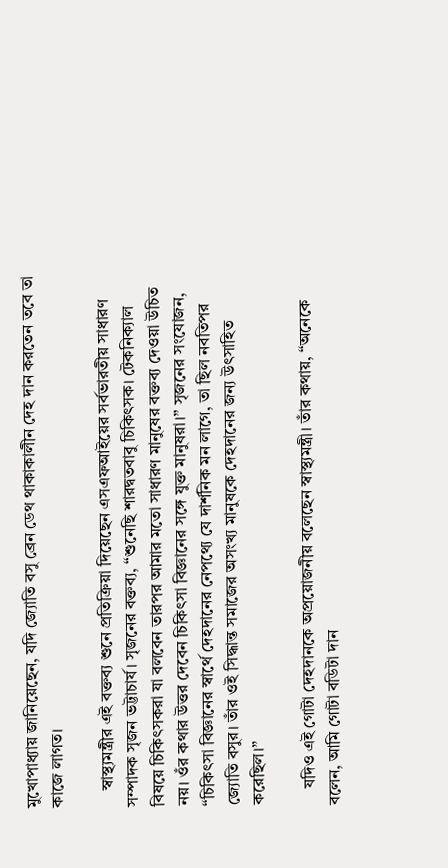মুখোপাধ্যায় জানিয়েছেন, যদি জ্যোতি বসু ব্রেন ডেথ থাকাকালীন দেহ দান করতেন তবে তা কাজে লাগত।

    স্বাস্থ্যমন্ত্রীর এই বক্তব্য শুনে প্রতিক্রিয়া দিয়েছেন এসএফআইয়ের সর্বভারতীয় সাধারণ সম্পাদক সৃজন ভট্টাচার্য। সৃজনের বক্তব্য, “শুনেছি শারদ্বতবাবু চিকিৎসক। টেকনিক্যাল বিষয়ে চিকিৎসকরা যা বলবেন তারপর আমার মতো সাধারণ মানুষের বক্তব্য দেওয়া উচিত নয়। ওঁর কথার উত্তর দেবেন চিকিৎসা বিজ্ঞানের সঙ্গে যুক্ত মানুষরা।” সৃজনের সংযোজন, “চিকিৎসা বিজ্ঞানের স্বার্থে দেহদানের নেপথ্যে যে দার্শনিক মন লাগে, তা ছিল নবতিপর জ্যোতি বসুর। তাঁর ওই সিদ্ধান্ত সমাজের অসংখ্য মানুষকে দেহদানের জন্য উৎসাহিত করেছিল।”

    যদিও এই গোটা দেহদানকে অপ্রয়োজনীয় বলেছেন স্বাস্থ্যমন্ত্রী। তাঁর কথায়, “অনেকে বলেন, আমি গোটা বডিটা দান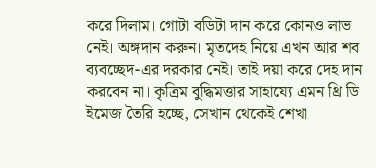করে দিলাম। গোটা বডিটা দান করে কোনও লাভ নেই। অঙ্গদান করুন। মৃতদেহ নিয়ে এখন আর শব ব্যবচ্ছেদ-এর দরকার নেই। তাই দয়া করে দেহ দান করবেন না। কৃত্রিম বুদ্ধিমত্তার সাহায্যে এমন থ্রি ডি ইমেজ তৈরি হচ্ছে, সেখান থেকেই শেখা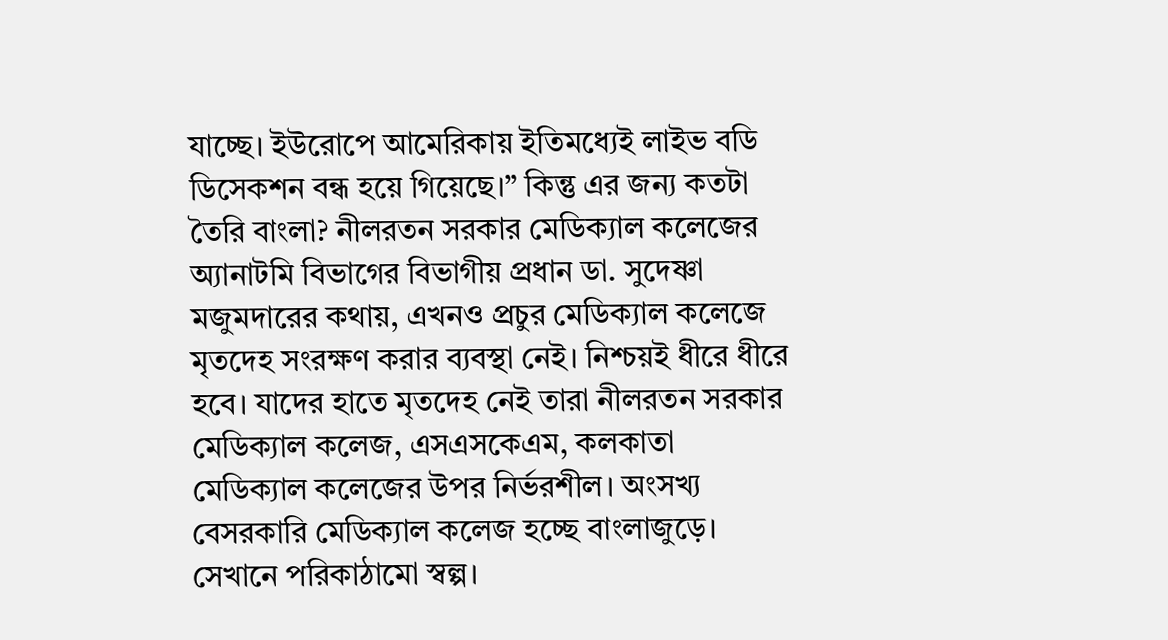যাচ্ছে। ইউরোপে আমেরিকায় ইতিমধ্যেই লাইভ বডি ডিসেকশন বন্ধ হয়ে গিয়েছে।” কিন্তু এর জন্য কতটা তৈরি বাংলা? নীলরতন সরকার মেডিক্যাল কলেজের অ্যানাটমি বিভাগের বিভাগীয় প্রধান ডা. সুদেষ্ণা মজুমদারের কথায়, এখনও প্রচুর মেডিক্যাল কলেজে মৃতদেহ সংরক্ষণ করার ব্যবস্থা নেই। নিশ্চয়ই ধীরে ধীরে হবে। যাদের হাতে মৃতদেহ নেই তারা নীলরতন সরকার মেডিক্যাল কলেজ, এসএসকেএম, কলকাতা মেডিক্যাল কলেজের উপর নির্ভরশীল। অংসখ্য বেসরকারি মেডিক্যাল কলেজ হচ্ছে বাংলাজুড়ে। সেখানে পরিকাঠামো স্বল্প।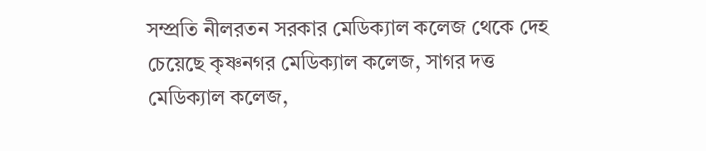সম্প্রতি নীলরতন সরকার মেডিক্যাল কলেজ থেকে দেহ চেয়েছে কৃষ্ণনগর মেডিক্যাল কলেজ, সাগর দত্ত মেডিক্যাল কলেজ,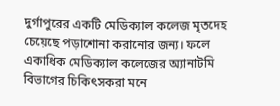দুর্গাপুরের একটি মেডিক্যাল কলেজ মৃতদেহ চেয়েছে পড়াশোনা করানোর জন্য। ফলে একাধিক মেডিক্যাল কলেজের অ্যানাটমি বিভাগের চিকিৎসকরা মনে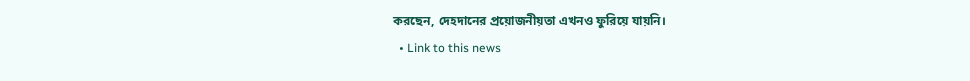করছেন, দেহদানের প্রয়োজনীয়তা এখনও ফুরিয়ে যায়নি।
  • Link to this news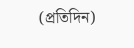(প্রতিদিন)